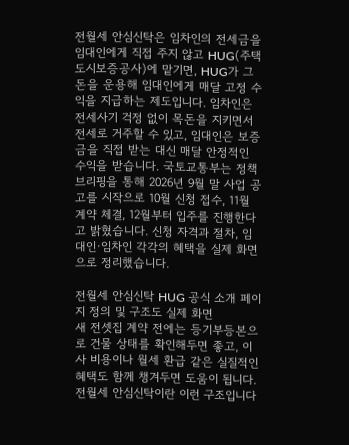전월세 안심신탁은 임차인의 전세금을 임대인에게 직접 주지 않고 HUG(주택도시보증공사)에 맡기면, HUG가 그 돈을 운용해 임대인에게 매달 고정 수익을 지급하는 제도입니다. 임차인은 전세사기 걱정 없이 목돈을 지키면서 전세로 거주할 수 있고, 임대인은 보증금을 직접 받는 대신 매달 안정적인 수익을 받습니다. 국토교통부는 정책브리핑을 통해 2026년 9월 말 사업 공고를 시작으로 10월 신청 접수, 11월 계약 체결, 12월부터 입주를 진행한다고 밝혔습니다. 신청 자격과 절차, 임대인·임차인 각각의 혜택을 실제 화면으로 정리했습니다.

전월세 안심신탁 HUG 공식 소개 페이지 정의 및 구조도 실제 화면
새 전셋집 계약 전에는 등기부등본으로 건물 상태를 확인해두면 좋고, 이사 비용이나 월세 환급 같은 실질적인 혜택도 함께 챙겨두면 도움이 됩니다.
전월세 안심신탁이란 이런 구조입니다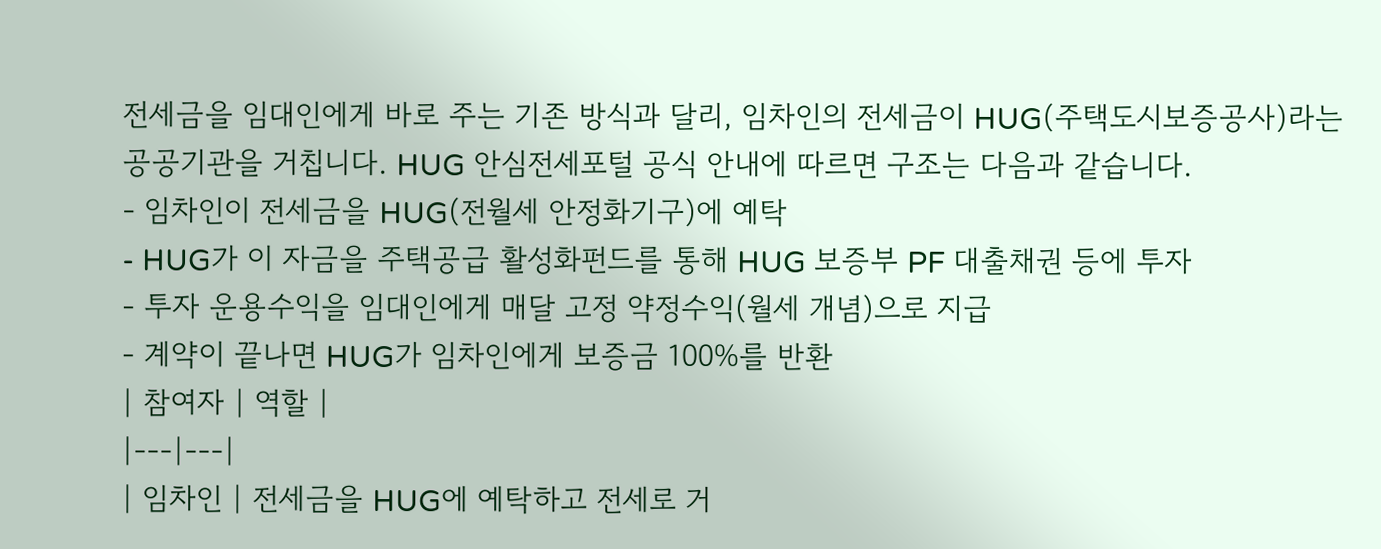전세금을 임대인에게 바로 주는 기존 방식과 달리, 임차인의 전세금이 HUG(주택도시보증공사)라는 공공기관을 거칩니다. HUG 안심전세포털 공식 안내에 따르면 구조는 다음과 같습니다.
- 임차인이 전세금을 HUG(전월세 안정화기구)에 예탁
- HUG가 이 자금을 주택공급 활성화펀드를 통해 HUG 보증부 PF 대출채권 등에 투자
- 투자 운용수익을 임대인에게 매달 고정 약정수익(월세 개념)으로 지급
- 계약이 끝나면 HUG가 임차인에게 보증금 100%를 반환
| 참여자 | 역할 |
|---|---|
| 임차인 | 전세금을 HUG에 예탁하고 전세로 거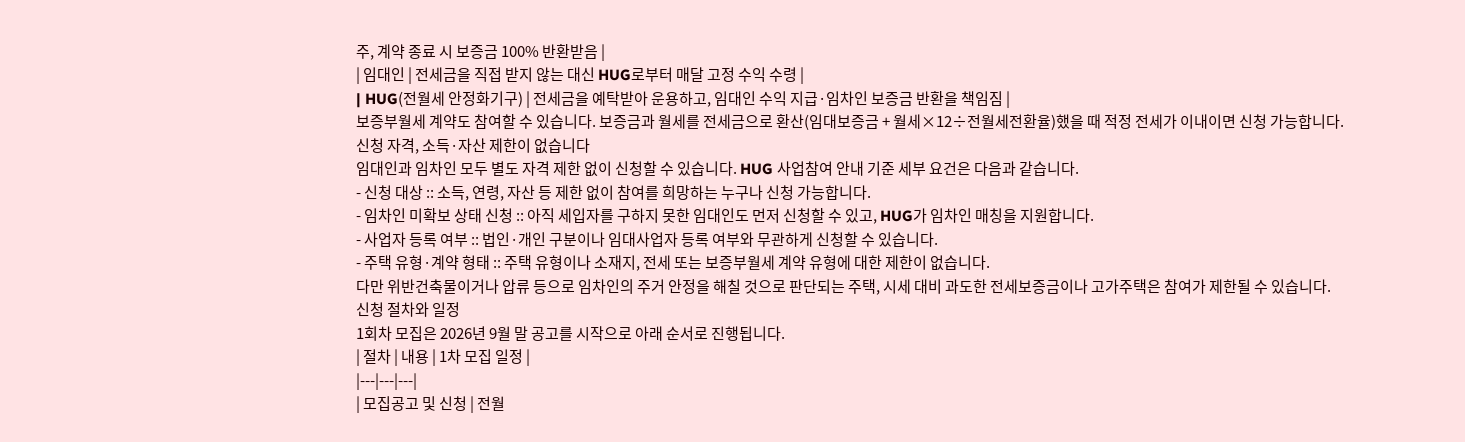주, 계약 종료 시 보증금 100% 반환받음 |
| 임대인 | 전세금을 직접 받지 않는 대신 HUG로부터 매달 고정 수익 수령 |
| HUG(전월세 안정화기구) | 전세금을 예탁받아 운용하고, 임대인 수익 지급·임차인 보증금 반환을 책임짐 |
보증부월세 계약도 참여할 수 있습니다. 보증금과 월세를 전세금으로 환산(임대보증금 + 월세×12÷전월세전환율)했을 때 적정 전세가 이내이면 신청 가능합니다.
신청 자격, 소득·자산 제한이 없습니다
임대인과 임차인 모두 별도 자격 제한 없이 신청할 수 있습니다. HUG 사업참여 안내 기준 세부 요건은 다음과 같습니다.
- 신청 대상 :: 소득, 연령, 자산 등 제한 없이 참여를 희망하는 누구나 신청 가능합니다.
- 임차인 미확보 상태 신청 :: 아직 세입자를 구하지 못한 임대인도 먼저 신청할 수 있고, HUG가 임차인 매칭을 지원합니다.
- 사업자 등록 여부 :: 법인·개인 구분이나 임대사업자 등록 여부와 무관하게 신청할 수 있습니다.
- 주택 유형·계약 형태 :: 주택 유형이나 소재지, 전세 또는 보증부월세 계약 유형에 대한 제한이 없습니다.
다만 위반건축물이거나 압류 등으로 임차인의 주거 안정을 해칠 것으로 판단되는 주택, 시세 대비 과도한 전세보증금이나 고가주택은 참여가 제한될 수 있습니다.
신청 절차와 일정
1회차 모집은 2026년 9월 말 공고를 시작으로 아래 순서로 진행됩니다.
| 절차 | 내용 | 1차 모집 일정 |
|---|---|---|
| 모집공고 및 신청 | 전월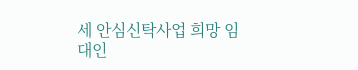세 안심신탁사업 희망 임대인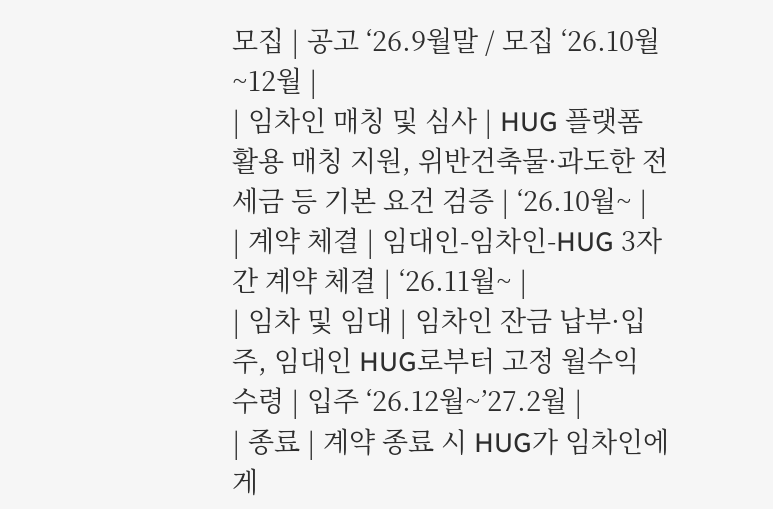모집 | 공고 ‘26.9월말 / 모집 ‘26.10월~12월 |
| 임차인 매칭 및 심사 | HUG 플랫폼 활용 매칭 지원, 위반건축물·과도한 전세금 등 기본 요건 검증 | ‘26.10월~ |
| 계약 체결 | 임대인-임차인-HUG 3자간 계약 체결 | ‘26.11월~ |
| 임차 및 임대 | 임차인 잔금 납부·입주, 임대인 HUG로부터 고정 월수익 수령 | 입주 ‘26.12월~’27.2월 |
| 종료 | 계약 종료 시 HUG가 임차인에게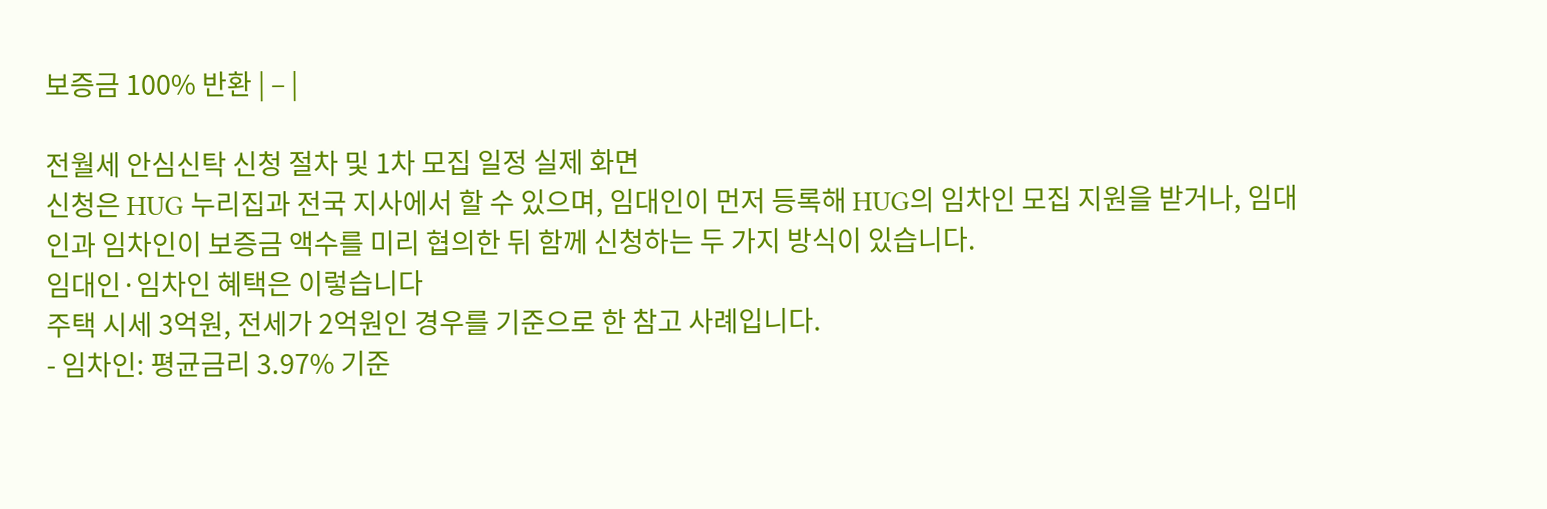보증금 100% 반환 | – |

전월세 안심신탁 신청 절차 및 1차 모집 일정 실제 화면
신청은 HUG 누리집과 전국 지사에서 할 수 있으며, 임대인이 먼저 등록해 HUG의 임차인 모집 지원을 받거나, 임대인과 임차인이 보증금 액수를 미리 협의한 뒤 함께 신청하는 두 가지 방식이 있습니다.
임대인·임차인 혜택은 이렇습니다
주택 시세 3억원, 전세가 2억원인 경우를 기준으로 한 참고 사례입니다.
- 임차인: 평균금리 3.97% 기준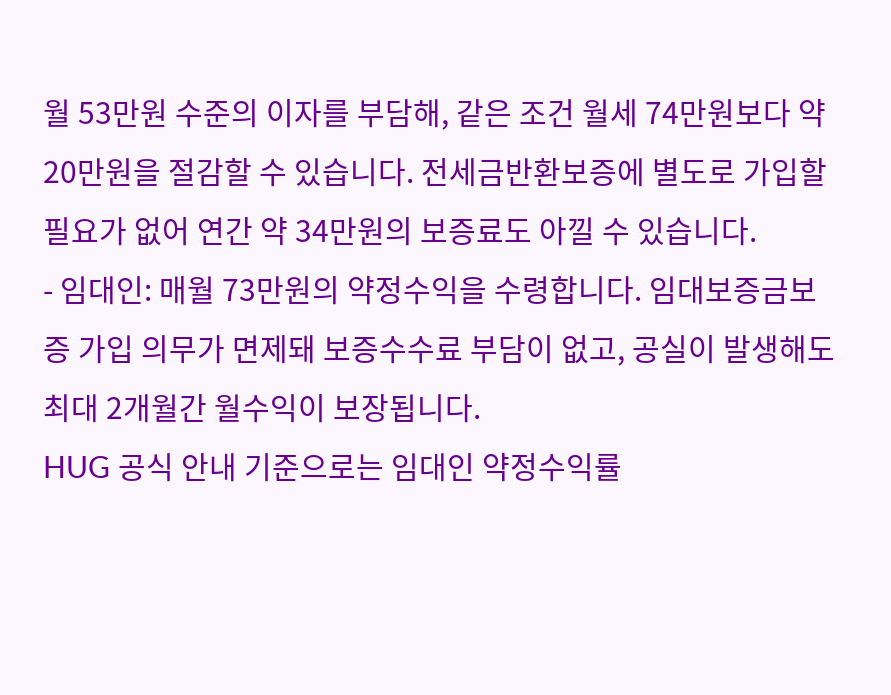월 53만원 수준의 이자를 부담해, 같은 조건 월세 74만원보다 약 20만원을 절감할 수 있습니다. 전세금반환보증에 별도로 가입할 필요가 없어 연간 약 34만원의 보증료도 아낄 수 있습니다.
- 임대인: 매월 73만원의 약정수익을 수령합니다. 임대보증금보증 가입 의무가 면제돼 보증수수료 부담이 없고, 공실이 발생해도 최대 2개월간 월수익이 보장됩니다.
HUG 공식 안내 기준으로는 임대인 약정수익률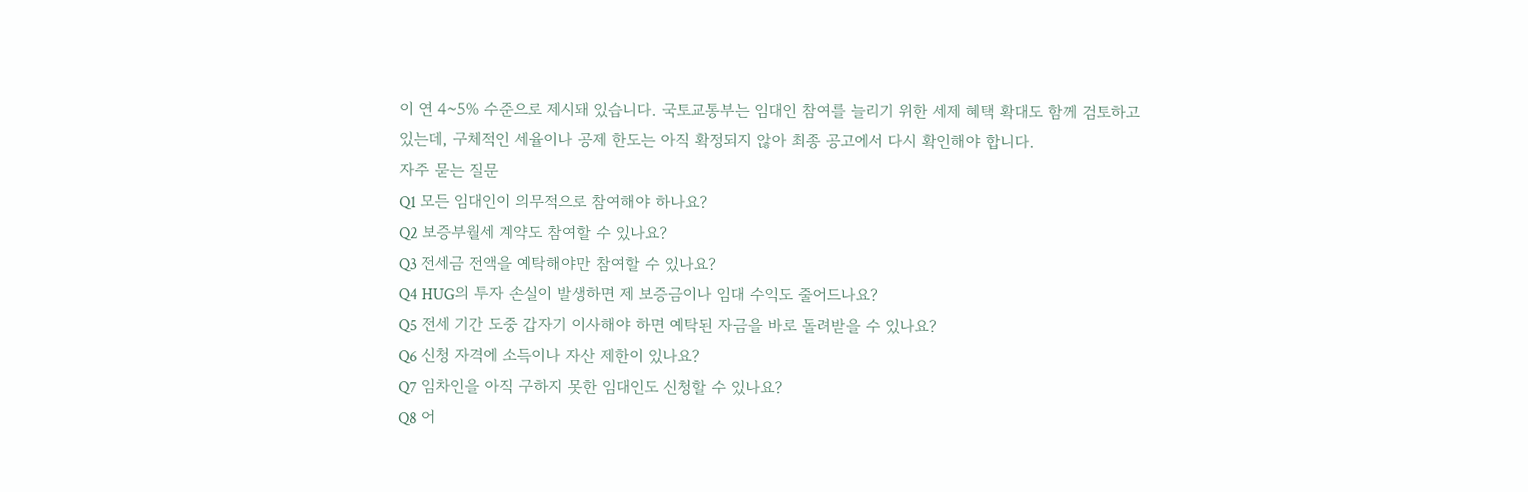이 연 4~5% 수준으로 제시돼 있습니다. 국토교통부는 임대인 참여를 늘리기 위한 세제 혜택 확대도 함께 검토하고 있는데, 구체적인 세율이나 공제 한도는 아직 확정되지 않아 최종 공고에서 다시 확인해야 합니다.
자주 묻는 질문
Q1 모든 임대인이 의무적으로 참여해야 하나요?
Q2 보증부월세 계약도 참여할 수 있나요?
Q3 전세금 전액을 예탁해야만 참여할 수 있나요?
Q4 HUG의 투자 손실이 발생하면 제 보증금이나 임대 수익도 줄어드나요?
Q5 전세 기간 도중 갑자기 이사해야 하면 예탁된 자금을 바로 돌려받을 수 있나요?
Q6 신청 자격에 소득이나 자산 제한이 있나요?
Q7 임차인을 아직 구하지 못한 임대인도 신청할 수 있나요?
Q8 어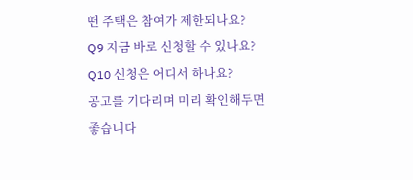떤 주택은 참여가 제한되나요?
Q9 지금 바로 신청할 수 있나요?
Q10 신청은 어디서 하나요?
공고를 기다리며 미리 확인해두면 좋습니다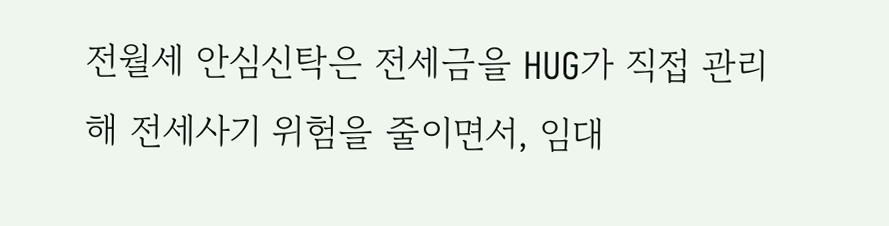전월세 안심신탁은 전세금을 HUG가 직접 관리해 전세사기 위험을 줄이면서, 임대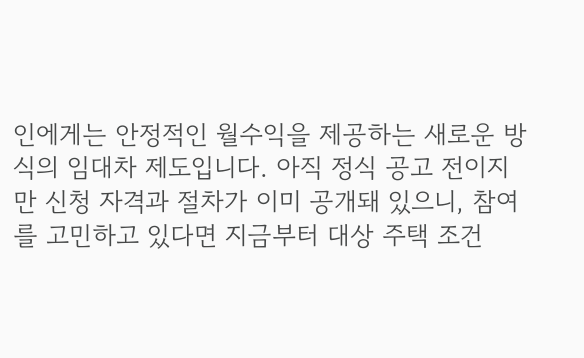인에게는 안정적인 월수익을 제공하는 새로운 방식의 임대차 제도입니다. 아직 정식 공고 전이지만 신청 자격과 절차가 이미 공개돼 있으니, 참여를 고민하고 있다면 지금부터 대상 주택 조건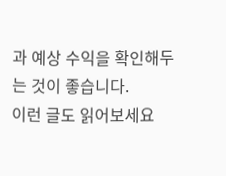과 예상 수익을 확인해두는 것이 좋습니다.
이런 글도 읽어보세요